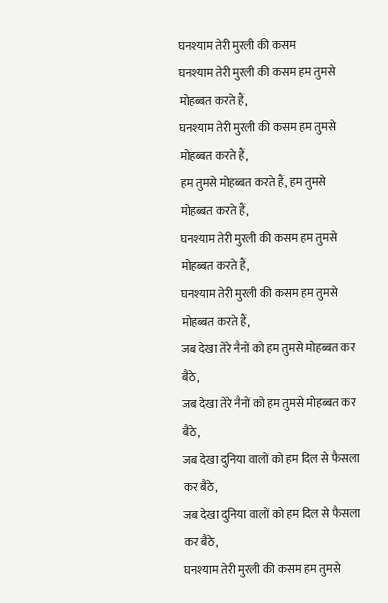घनश्याम तेरी मुरली की कसम
घनश्याम तेरी मुरली की कसम हम तुमसे मोहब्बत करते हैं,
घनश्याम तेरी मुरली की कसम हम तुमसे मोहब्बत करते हैं,
हम तुमसे मोहब्बत करते हैं, हम तुमसे मोहब्बत करते हैं,
घनश्याम तेरी मुरली की कसम हम तुमसे मोहब्बत करते हैं,
घनश्याम तेरी मुरली की कसम हम तुमसे मोहब्बत करते हैं,
जब देखा तेरे नैनों को हम तुमसे मोहब्बत कर बैठे,
जब देखा तेरे नैनों को हम तुमसे मोहब्बत कर बैठे,
जब देखा दुनिया वालों को हम दिल से फैसला कर बैठे,
जब देखा दुनिया वालों को हम दिल से फैसला कर बैठे,
घनश्याम तेरी मुरली की कसम हम तुमसे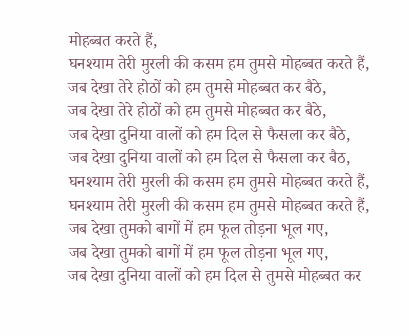मोहब्बत करते हैं,
घनश्याम तेरी मुरली की कसम हम तुमसे मोहब्बत करते हैं,
जब देखा तेरे होठों को हम तुमसे मोहब्बत कर बैठे,
जब देखा तेरे होठों को हम तुमसे मोहब्बत कर बैठे,
जब देखा दुनिया वालों को हम दिल से फैसला कर बैठे,
जब देखा दुनिया वालों को हम दिल से फैसला कर बैठ,
घनश्याम तेरी मुरली की कसम हम तुमसे मोहब्बत करते हैं,
घनश्याम तेरी मुरली की कसम हम तुमसे मोहब्बत करते हैं,
जब देखा तुमको बागों में हम फूल तोड़ना भूल गए,
जब देखा तुमको बागों में हम फूल तोड़ना भूल गए,
जब देखा दुनिया वालों को हम दिल से तुमसे मोहब्बत कर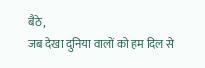बैठे,
जब देखा दुनिया वालों को हम दिल से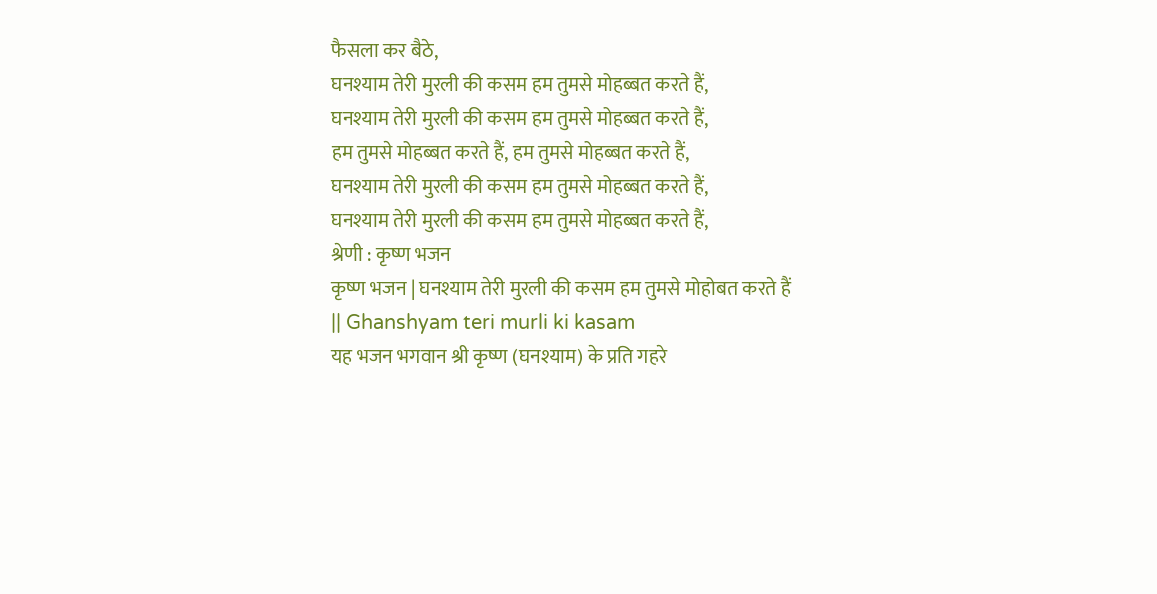फैसला कर बैठे,
घनश्याम तेरी मुरली की कसम हम तुमसे मोहब्बत करते हैं,
घनश्याम तेरी मुरली की कसम हम तुमसे मोहब्बत करते हैं,
हम तुमसे मोहब्बत करते हैं, हम तुमसे मोहब्बत करते हैं,
घनश्याम तेरी मुरली की कसम हम तुमसे मोहब्बत करते हैं,
घनश्याम तेरी मुरली की कसम हम तुमसे मोहब्बत करते हैं,
श्रेणी : कृष्ण भजन
कृष्ण भजन | घनश्याम तेरी मुरली की कसम हम तुमसे मोहोबत करते हैं || Ghanshyam teri murli ki kasam
यह भजन भगवान श्री कृष्ण (घनश्याम) के प्रति गहरे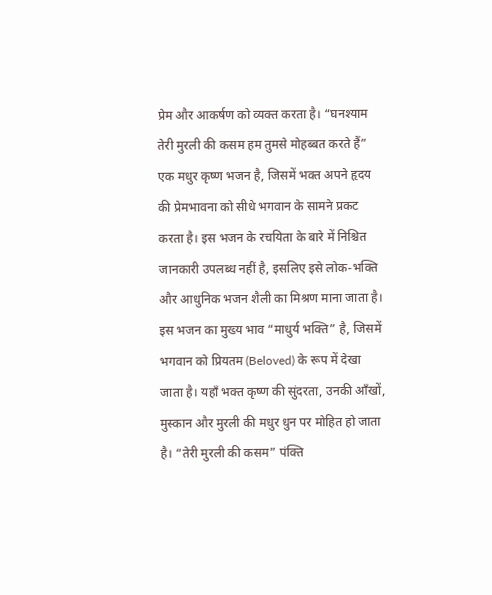प्रेम और आकर्षण को व्यक्त करता है। “घनश्याम तेरी मुरली की कसम हम तुमसे मोहब्बत करते हैं” एक मधुर कृष्ण भजन है, जिसमें भक्त अपने हृदय की प्रेमभावना को सीधे भगवान के सामने प्रकट करता है। इस भजन के रचयिता के बारे में निश्चित जानकारी उपलब्ध नहीं है, इसलिए इसे लोक-भक्ति और आधुनिक भजन शैली का मिश्रण माना जाता है।
इस भजन का मुख्य भाव “माधुर्य भक्ति” है, जिसमें भगवान को प्रियतम (Beloved) के रूप में देखा जाता है। यहाँ भक्त कृष्ण की सुंदरता, उनकी आँखों, मुस्कान और मुरली की मधुर धुन पर मोहित हो जाता है। “तेरी मुरली की कसम” पंक्ति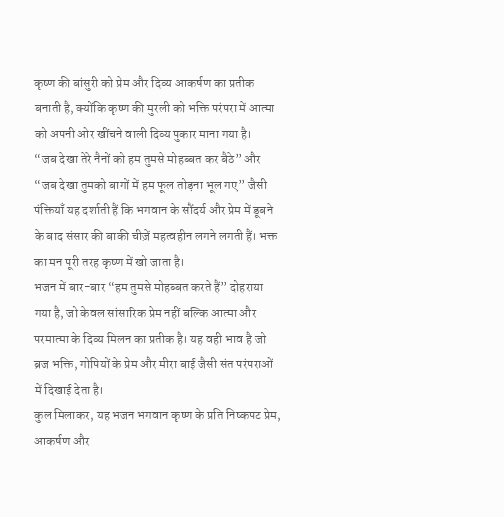कृष्ण की बांसुरी को प्रेम और दिव्य आकर्षण का प्रतीक बनाती है, क्योंकि कृष्ण की मुरली को भक्ति परंपरा में आत्मा को अपनी ओर खींचने वाली दिव्य पुकार माना गया है।
“जब देखा तेरे नैनों को हम तुमसे मोहब्बत कर बैठे” और “जब देखा तुमको बागों में हम फूल तोड़ना भूल गए” जैसी पंक्तियाँ यह दर्शाती हैं कि भगवान के सौंदर्य और प्रेम में डूबने के बाद संसार की बाकी चीज़ें महत्वहीन लगने लगती हैं। भक्त का मन पूरी तरह कृष्ण में खो जाता है।
भजन में बार-बार “हम तुमसे मोहब्बत करते हैं” दोहराया गया है, जो केवल सांसारिक प्रेम नहीं बल्कि आत्मा और परमात्मा के दिव्य मिलन का प्रतीक है। यह वही भाव है जो ब्रज भक्ति, गोपियों के प्रेम और मीरा बाई जैसी संत परंपराओं में दिखाई देता है।
कुल मिलाकर, यह भजन भगवान कृष्ण के प्रति निष्कपट प्रेम, आकर्षण और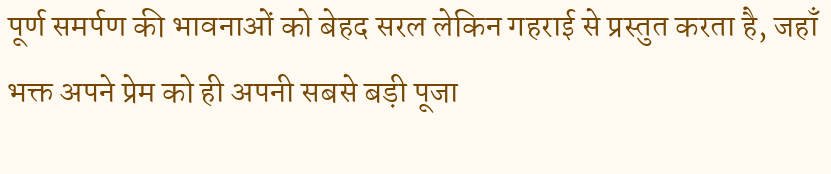पूर्ण समर्पण की भावनाओं को बेहद सरल लेकिन गहराई से प्रस्तुत करता है, जहाँ भक्त अपने प्रेम को ही अपनी सबसे बड़ी पूजा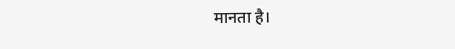मानता है।